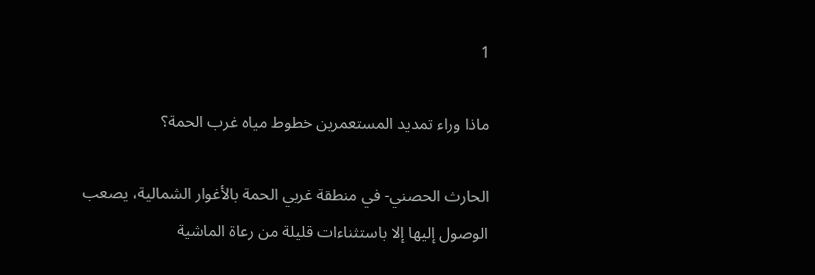1

ماذا وراء تمديد المستعمرين خطوط مياه غرب الحمة؟

الحارث الحصني- في منطقة غربي الحمة بالأغوار الشمالية، يصعب الوصول إليها إلا باستثناءات قليلة من رعاة الماشية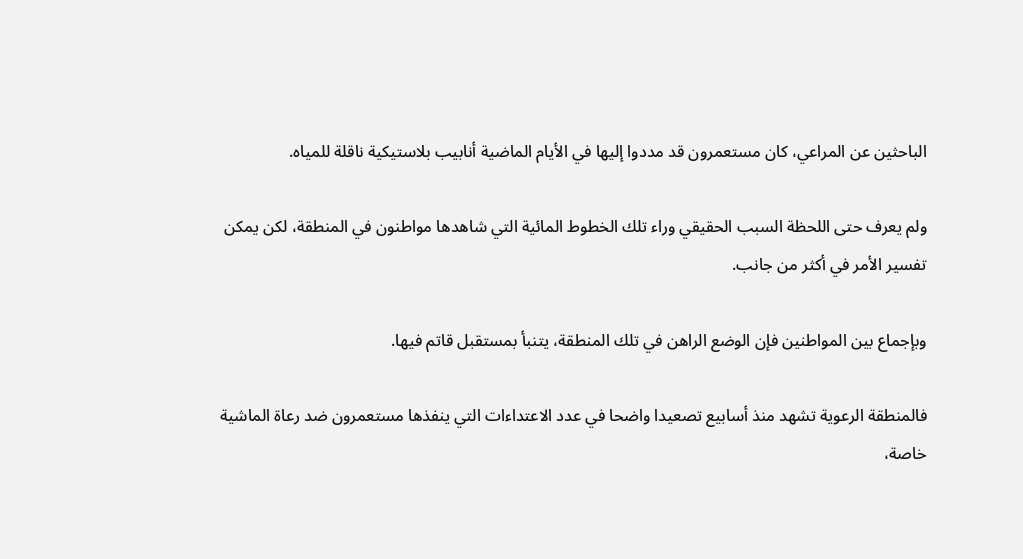الباحثين عن المراعي، كان مستعمرون قد مددوا إليها في الأيام الماضية أنابيب بلاستيكية ناقلة للمياه.

ولم يعرف حتى اللحظة السبب الحقيقي وراء تلك الخطوط المائية التي شاهدها مواطنون في المنطقة، لكن يمكن تفسير الأمر في أكثر من جانب.

وبإجماع بين المواطنين فإن الوضع الراهن في تلك المنطقة، يتنبأ بمستقبل قاتم فيها.

فالمنطقة الرعوية تشهد منذ أسابيع تصعيدا واضحا في عدد الاعتداءات التي ينفذها مستعمرون ضد رعاة الماشية خاصة،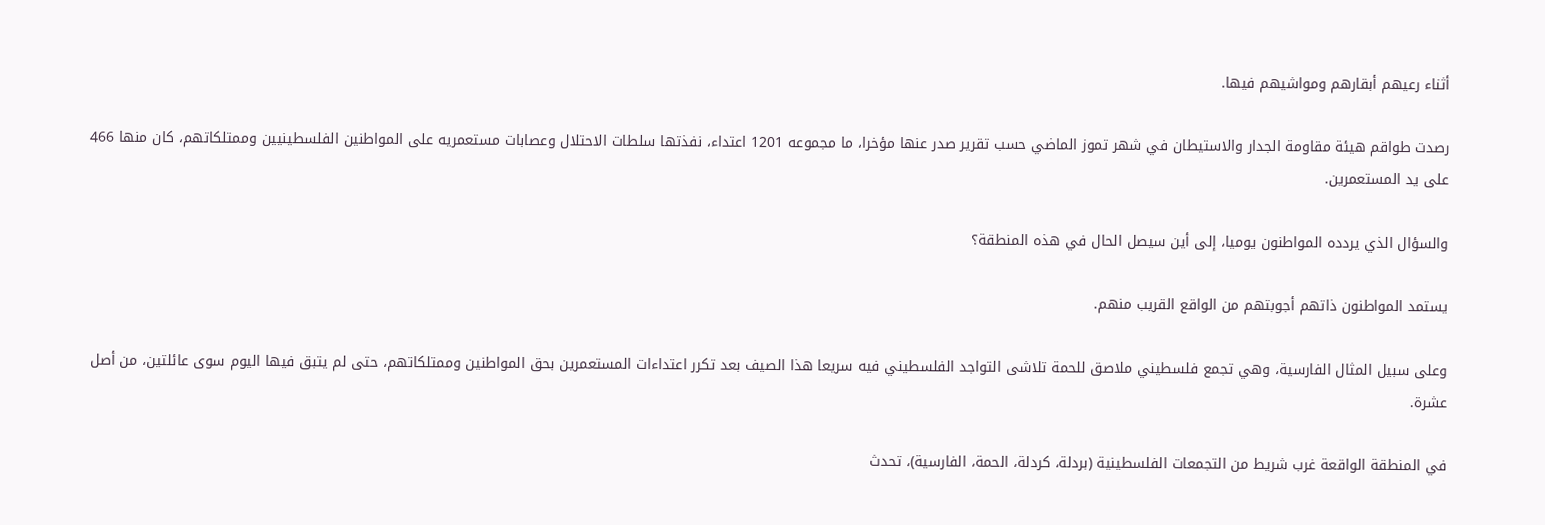أثناء رعيهم أبقارهم ومواشيهم فيها.

رصدت طواقم هيئة مقاومة الجدار والاستيطان في شهر تموز الماضي حسب تقرير صدر عنها مؤخرا، ما مجموعه 1201 اعتداء، نفذتها سلطات الاحتلال وعصابات مستعمريه على المواطنين الفلسطينيين وممتلكاتهم، كان منها 466 على يد المستعمرين.

والسؤال الذي يردده المواطنون يوميا، إلى أين سيصل الحال في هذه المنطقة؟

يستمد المواطنون ذاتهم أجوبتهم من الواقع القريب منهم.

وعلى سبيل المثال الفارسية، وهي تجمع فلسطيني ملاصق للحمة تلاشى التواجد الفلسطيني فيه سريعا هذا الصيف بعد تكرر اعتداءات المستعمرين بحق المواطنين وممتلكاتهم، حتى لم يتبق فيها اليوم سوى عائلتين، من أصل عشرة.

في المنطقة الواقعة غرب شريط من التجمعات الفلسطينية (بردلة، كردلة، الحمة، الفارسية)، تحدث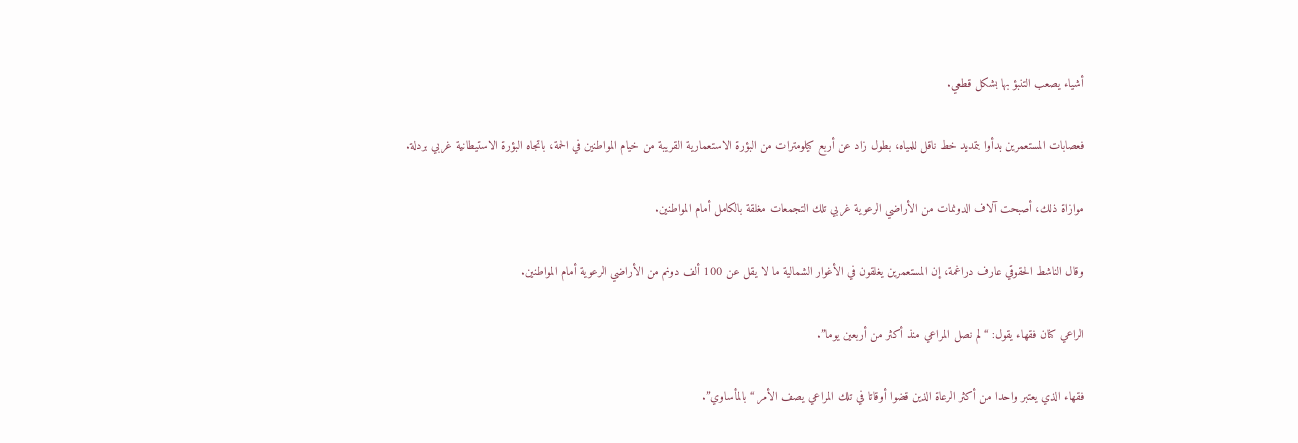أشياء يصعب التنبؤ بها بشكل قطعي.

فعصابات المستعمرين بدأوا بتمديد خط ناقل للمياه، بطول زاد عن أربع كيلومترات من البؤرة الاستعمارية القريبة من خيام المواطنين في الحمة، باتجاه البؤرة الاستيطانية غربي بردلة.

موازاة ذلك، أصبحت آلاف الدونمات من الأراضي الرعوية غربي تلك التجمعات مغلقة بالكامل أمام المواطنين.

وقال الناشط الحقوقي عارف دراغمة، إن المستعمرين يغلقون في الأغوار الشمالية ما لا يقل عن 100 ألف دونم من الأراضي الرعوية أمام المواطنين.

الراعي كنان فقهاء يقول: “لم نصل المراعي منذ أكثر من أربعين يوما”.

فقهاء الذي يعتبر واحدا من أكثر الرعاة الذين قضوا أوقاتا في تلك المراعي يصف الأمر “بالمأساوي”.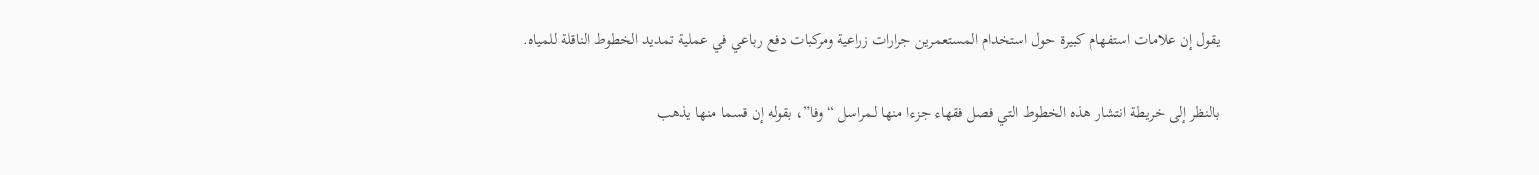يقول إن علامات استفهام كبيرة حول استخدام المستعمرين جرارات زراعية ومركبات دفع رباعي في عملية تمديد الخطوط الناقلة للمياه.

بالنظر إلى خريطة انتشار هذه الخطوط التي فصل فقهاء جزءا منها لـمراسل “وفا”، بقوله إن قسما منها يذهب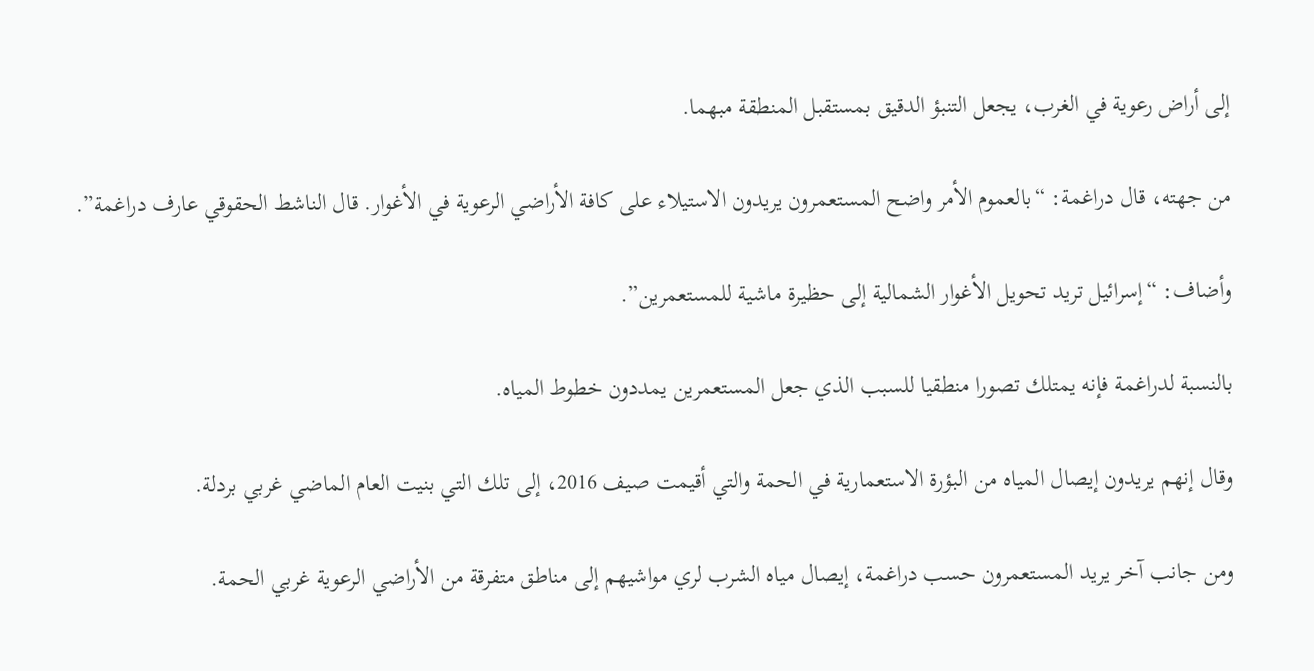إلى أراض رعوية في الغرب، يجعل التنبؤ الدقيق بمستقبل المنطقة مبهما.

من جهته، قال دراغمة: “بالعموم الأمر واضح المستعمرون يريدون الاستيلاء على كافة الأراضي الرعوية في الأغوار. قال الناشط الحقوقي عارف دراغمة”.

وأضاف: “إسرائيل تريد تحويل الأغوار الشمالية إلى حظيرة ماشية للمستعمرين”.

بالنسبة لدراغمة فإنه يمتلك تصورا منطقيا للسبب الذي جعل المستعمرين يمددون خطوط المياه.

وقال إنهم يريدون إيصال المياه من البؤرة الاستعمارية في الحمة والتي أقيمت صيف 2016، إلى تلك التي بنيت العام الماضي غربي بردلة.

ومن جانب آخر يريد المستعمرون حسب دراغمة، إيصال مياه الشرب لري مواشيهم إلى مناطق متفرقة من الأراضي الرعوية غربي الحمة.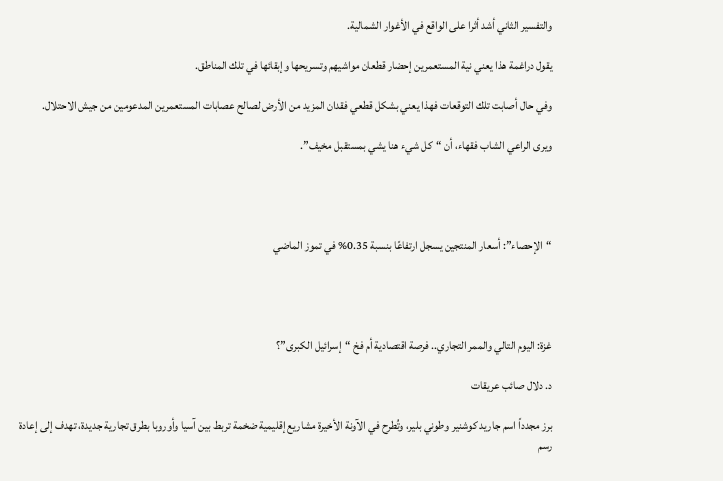والتفسير الثاني أشد أثرا على الواقع في الأغوار الشمالية.

يقول دراغمة هذا يعني نية المستعمرين إحضار قطعان مواشيهم وتسريحها وإبقائها في تلك المناطق.

وفي حال أصابت تلك التوقعات فهذا يعني بشكل قطعي فقدان المزيد من الأرض لصالح عصابات المستعمرين المدعومين من جيش الاحتلال.

ويرى الراعي الشاب فقهاء، أن “كل شيء هنا يشي بمستقبل مخيف”.




“الإحصاء”: أسعار المنتجين يسجل ارتفاعًا بنسبة 0.35% في تموز الماضي




غزة: اليوم التالي والممر التجاري.. فرصة اقتصادية أم فخ “إسرائيل الكبرى”؟

د. دلال صائب عريقات

برز مجدداً اسم جاريد كوشنير وطوني بلير، وتُطرح في الآونة الأخيرة مشاريع إقليمية ضخمة تربط بين آسيا وأوروبا بطرق تجارية جديدة، تهدف إلى إعادة رسم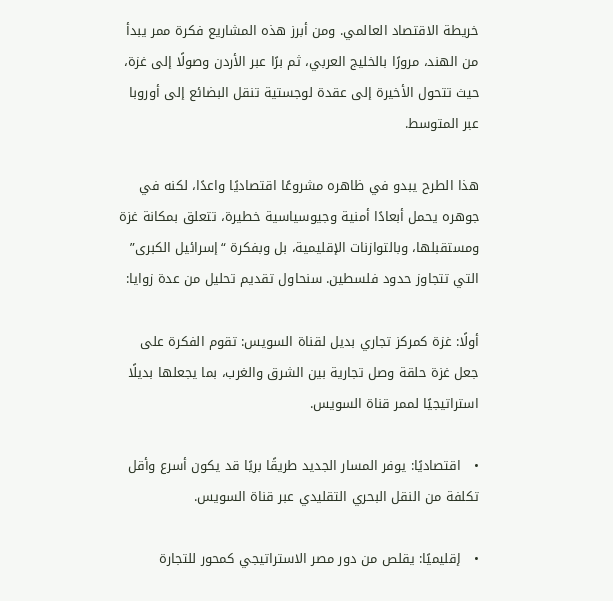خريطة الاقتصاد العالمي. ومن أبرز هذه المشاريع فكرة ممر يبدأ من الهند، مرورًا بالخليج العربي، ثم برًا عبر الأردن وصولًا إلى غزة، حيث تتحول الأخيرة إلى عقدة لوجستية تنقل البضائع إلى أوروبا عبر المتوسط.

هذا الطرح يبدو في ظاهره مشروعًا اقتصاديًا واعدًا، لكنه في جوهره يحمل أبعادًا أمنية وجيوسياسية خطيرة، تتعلق بمكانة غزة ومستقبلها، وبالتوازنات الإقليمية، بل وبفكرة “إسرائيل الكبرى” التي تتجاوز حدود فلسطين. سنحاول تقديم تحليل من عدة زوايا:

أولًا: غزة كمركز تجاري بديل لقناة السويس: تقوم الفكرة على جعل غزة حلقة وصل تجارية بين الشرق والغرب، بما يجعلها بديلًا استراتيجيًا لممر قناة السويس.

•   اقتصاديًا: يوفر المسار الجديد طريقًا بريًا قد يكون أسرع وأقل تكلفة من النقل البحري التقليدي عبر قناة السويس.

•   إقليميًا: يقلص من دور مصر الاستراتيجي كمحور للتجارة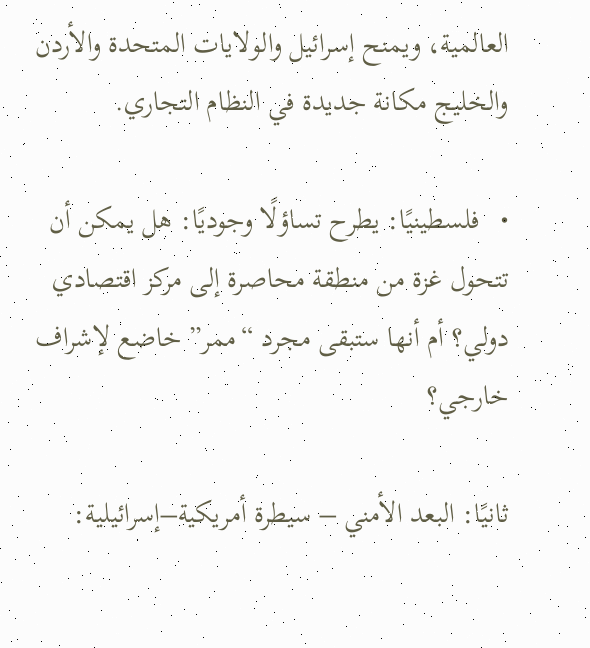العالمية، ويمنح إسرائيل والولايات المتحدة والأردن والخليج مكانة جديدة في النظام التجاري.

•   فلسطينيًا: يطرح تساؤلًا وجوديًا: هل يمكن أن تتحول غزة من منطقة محاصرة إلى مركز اقتصادي دولي؟ أم أنها ستبقى مجرد “ممر” خاضع لإشراف خارجي؟

ثانيًا: البعد الأمني – سيطرة أمريكية–إسرائيلية: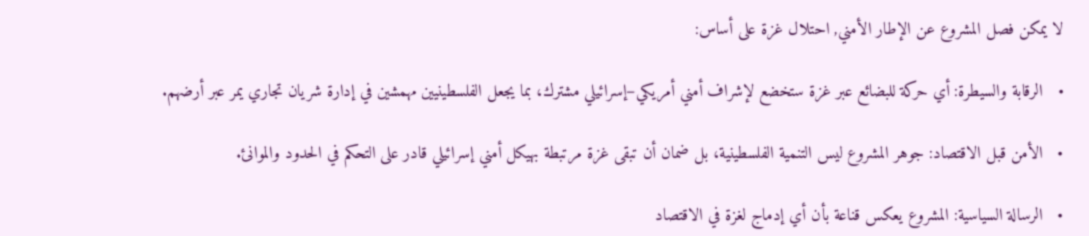لا يمكن فصل المشروع عن الإطار الأمني, احتلال غزة على أساس:

•   الرقابة والسيطرة: أي حركة للبضائع عبر غزة ستخضع لإشراف أمني أمريكي–إسرائيلي مشترك، بما يجعل الفلسطينيين مهمشين في إدارة شريان تجاري يمر عبر أرضهم.

•   الأمن قبل الاقتصاد: جوهر المشروع ليس التنمية الفلسطينية، بل ضمان أن تبقى غزة مرتبطة بهيكل أمني إسرائيلي قادر على التحكم في الحدود والموانئ.

•   الرسالة السياسية: المشروع يعكس قناعة بأن أي إدماج لغزة في الاقتصاد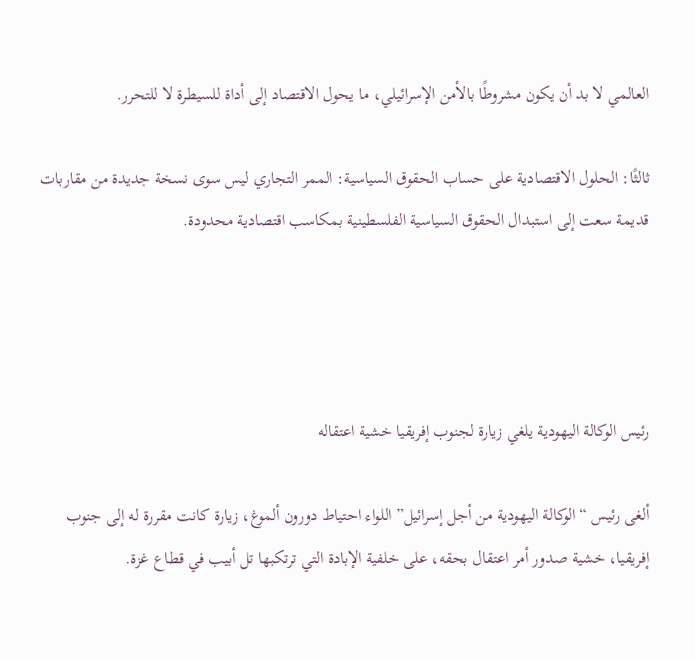العالمي لا بد أن يكون مشروطًا بالأمن الإسرائيلي، ما يحول الاقتصاد إلى أداة للسيطرة لا للتحرر.

ثالثًا: الحلول الاقتصادية على حساب الحقوق السياسية: الممر التجاري ليس سوى نسخة جديدة من مقاربات قديمة سعت إلى استبدال الحقوق السياسية الفلسطينية بمكاسب اقتصادية محدودة.




رئيس الوكالة اليهودية يلغي زيارة لجنوب إفريقيا خشية اعتقاله

ألغى رئيس “الوكالة اليهودية من أجل إسرائيل” اللواء احتياط دورون ألموغ، زيارة كانت مقررة له إلى جنوب إفريقيا، خشية صدور أمر اعتقال بحقه، على خلفية الإبادة التي ترتكبها تل أبيب في قطاع غزة.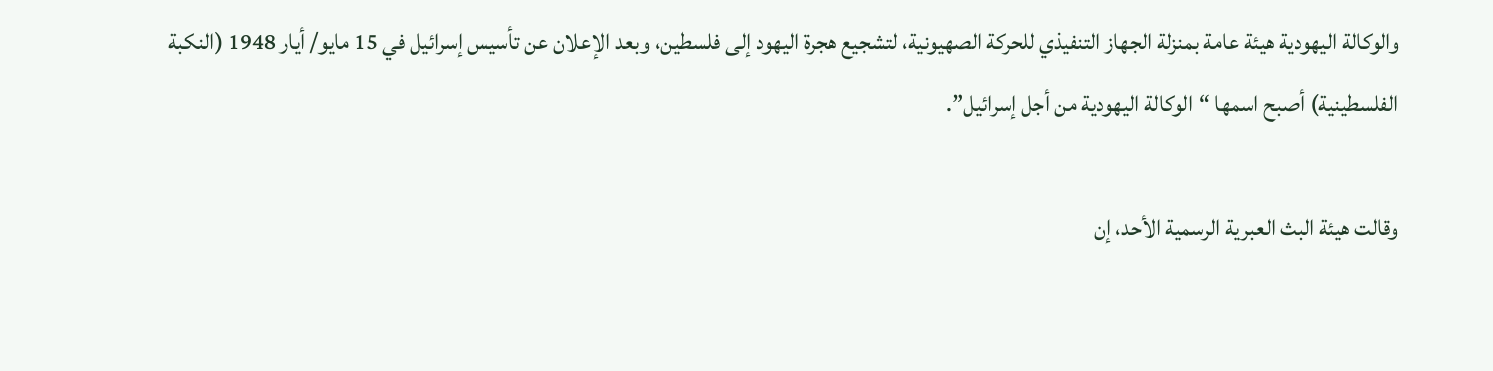والوكالة اليهودية هيئة عامة بمنزلة الجهاز التنفيذي للحركة الصهيونية، لتشجيع هجرة اليهود إلى فلسطين، وبعد الإعلان عن تأسيس إسرائيل في 15 مايو/ أيار 1948 (النكبة الفلسطينية) أصبح اسمها “الوكالة اليهودية من أجل إسرائيل”.

وقالت هيئة البث العبرية الرسمية الأحد، إن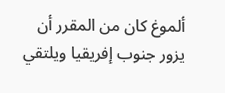ألموغ كان من المقرر أن يزور جنوب إفريقيا ويلتقي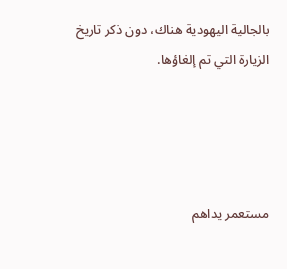بالجالية اليهودية هناك، دون ذكر تاريخ الزيارة التي تم إلغاؤها.




مستعمر يداهم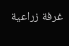غرفة زراعية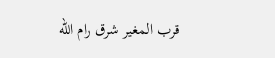قرب المغير شرق رام الله